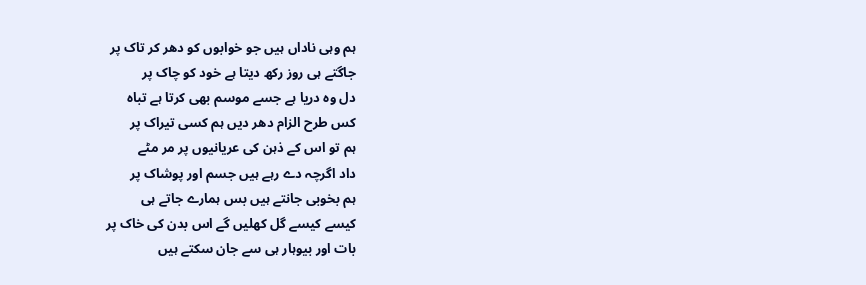ہم وہی ناداں ہیں جو خوابوں کو دھر کر تاک پر
جاگتے ہی روز رکھ دیتا ہے خود کو چاک پر
دل وہ دریا ہے جسے موسم بھی کرتا ہے تباہ
کس طرح الزام دھر دیں ہم کسی تیراک پر
ہم تو اس کے ذہن کی عریانیوں پر مر مٹے
داد اگرچہ دے رہے ہیں جسم اور پوشاک پر
ہم بخوبی جانتے ہیں بس ہمارے جاتے ہی
کیسے کیسے گل کھلیں گے اس بدن کی خاک پر
بات اور بیوہار ہی سے جان سکتے ہیں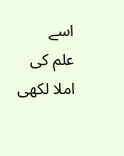اسے
علم کی املا لکھی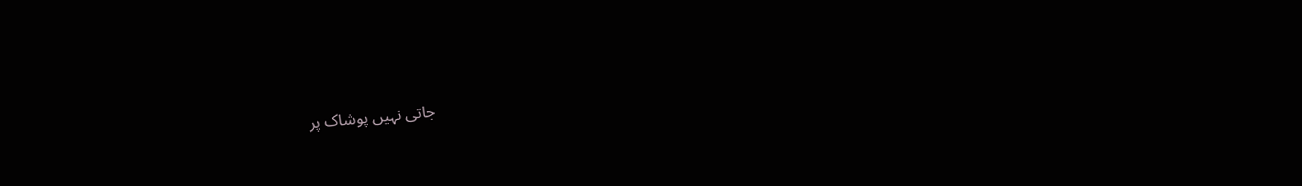جاتی نہیں پوشاک پر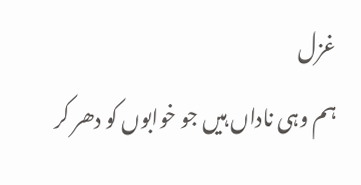غزل
ہم وہی ناداں ہیں جو خوابوں کو دھر کر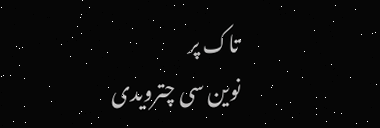تاک پر
نوین سی چترویدی